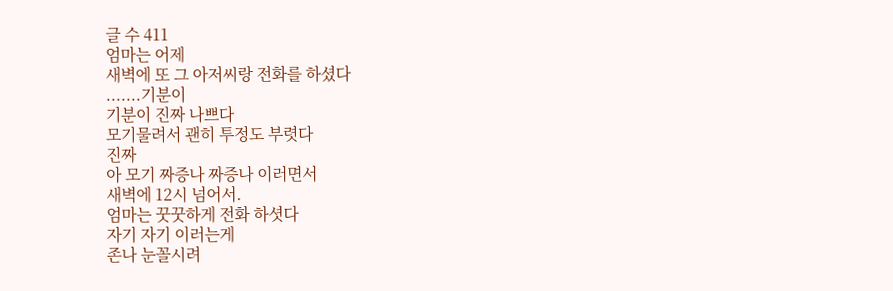글 수 411
엄마는 어제
새벽에 또 그 아저씨랑 전화를 하셨다
.......기분이
기분이 진짜 나쁘다
모기물려서 괜히 투정도 부렷다
진짜
아 모기 짜증나 짜증나 이러면서
새벽에 12시 넘어서.
엄마는 꿋꿋하게 전화 하셧다
자기 자기 이러는게
존나 눈꼴시려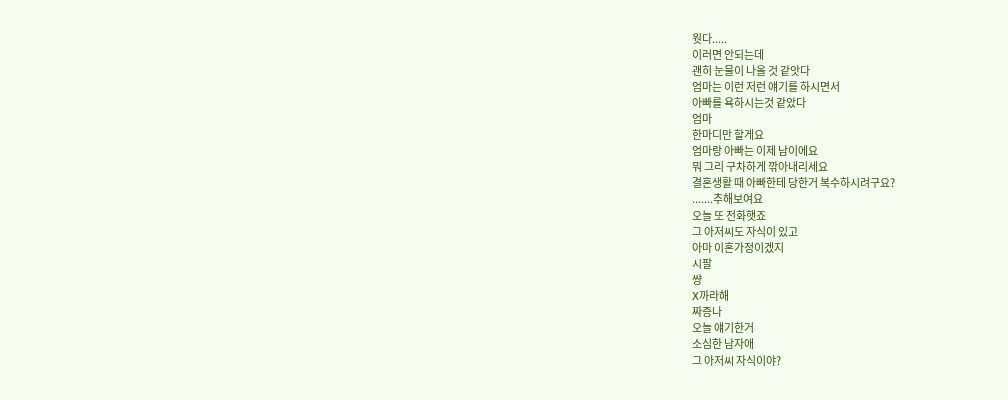웟다.....
이러면 안되는데
괜히 눈물이 나올 것 같앗다
엄마는 이런 저런 얘기를 하시면서
아빠를 욕하시는것 같았다
엄마
한마디만 할게요
엄마랑 아빠는 이제 남이에요
뭐 그리 구차하게 깎아내리세요
결혼생활 때 아빠한테 당한거 복수하시려구요?
.......추해보여요
오늘 또 전화햇죠
그 아저씨도 자식이 있고
아마 이혼가정이겠지
시팔
썅
X까라해
짜증나
오늘 얘기한거
소심한 남자애
그 아저씨 자식이야?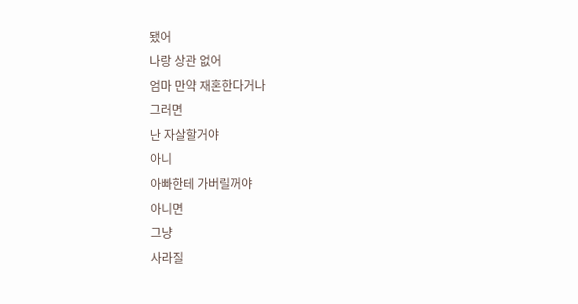됐어
나랑 상관 없어
엄마 만약 재혼한다거나
그러면
난 자살할거야
아니
아빠한테 가버릴꺼야
아니면
그냥
사라질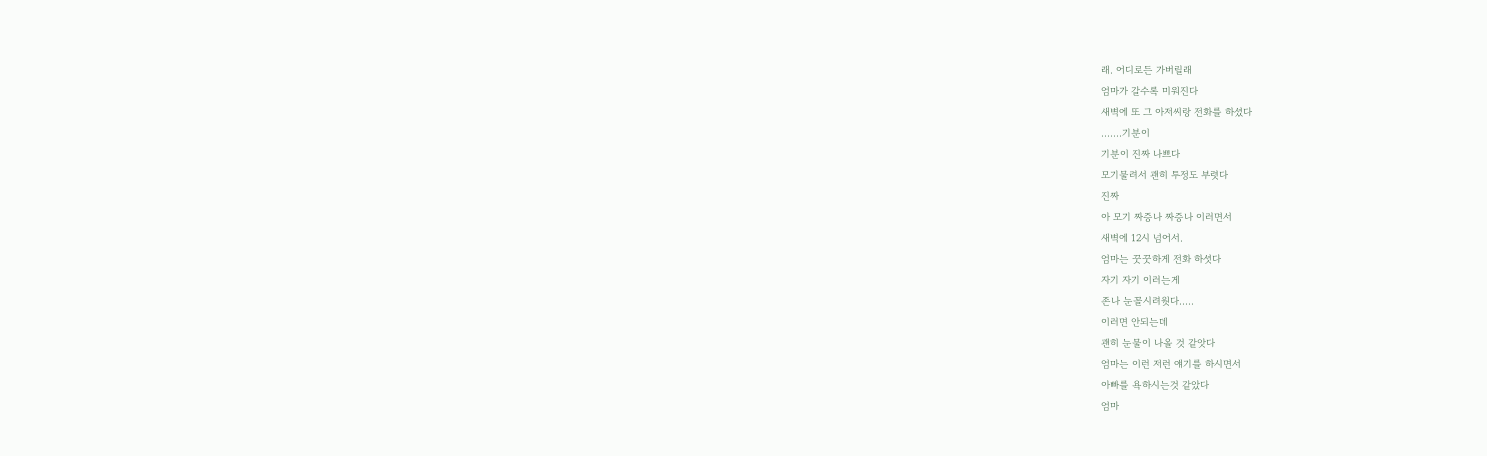래. 어디로든 가버릴래
엄마가 갈수록 미워진다
새벽에 또 그 아저씨랑 전화를 하셨다
.......기분이
기분이 진짜 나쁘다
모기물려서 괜히 투정도 부렷다
진짜
아 모기 짜증나 짜증나 이러면서
새벽에 12시 넘어서.
엄마는 꿋꿋하게 전화 하셧다
자기 자기 이러는게
존나 눈꼴시려웟다.....
이러면 안되는데
괜히 눈물이 나올 것 같앗다
엄마는 이런 저런 얘기를 하시면서
아빠를 욕하시는것 같았다
엄마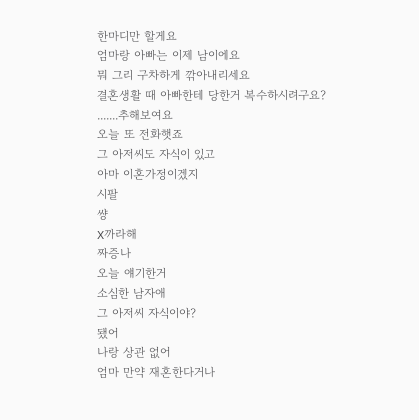한마디만 할게요
엄마랑 아빠는 이제 남이에요
뭐 그리 구차하게 깎아내리세요
결혼생활 때 아빠한테 당한거 복수하시려구요?
.......추해보여요
오늘 또 전화햇죠
그 아저씨도 자식이 있고
아마 이혼가정이겠지
시팔
썅
X까라해
짜증나
오늘 얘기한거
소심한 남자애
그 아저씨 자식이야?
됐어
나랑 상관 없어
엄마 만약 재혼한다거나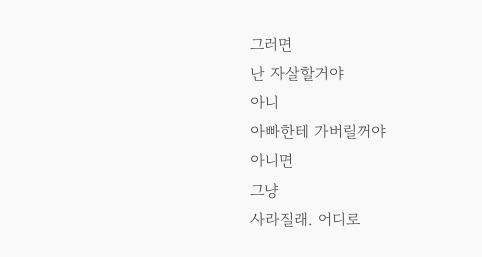그러면
난 자살할거야
아니
아빠한테 가버릴꺼야
아니면
그냥
사라질래. 어디로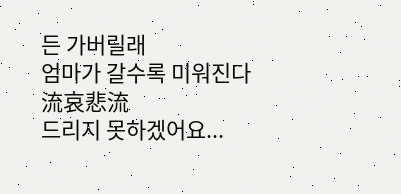든 가버릴래
엄마가 갈수록 미워진다
流哀悲流
드리지 못하겠어요...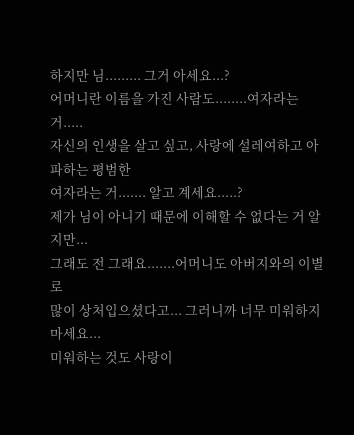하지만 님......... 그거 아세요...?
어머니란 이름을 가진 사람도........여자라는거.....
자신의 인생을 살고 싶고, 사랑에 설레여하고 아파하는 평범한
여자라는 거....... 알고 계세요.....?
제가 님이 아니기 때문에 이해할 수 없다는 거 알지만...
그래도 전 그래요.......어머니도 아버지와의 이별로
많이 상처입으셨다고... 그러니까 너무 미워하지 마세요...
미워하는 것도 사랑이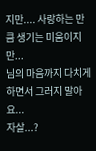지만.... 사랑하는 만큼 생기는 미움이지만...
님의 마음까지 다치게 하면서 그러지 말아요...
자살...?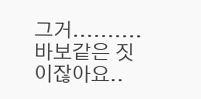그거.......... 바보같은 짓이잖아요..